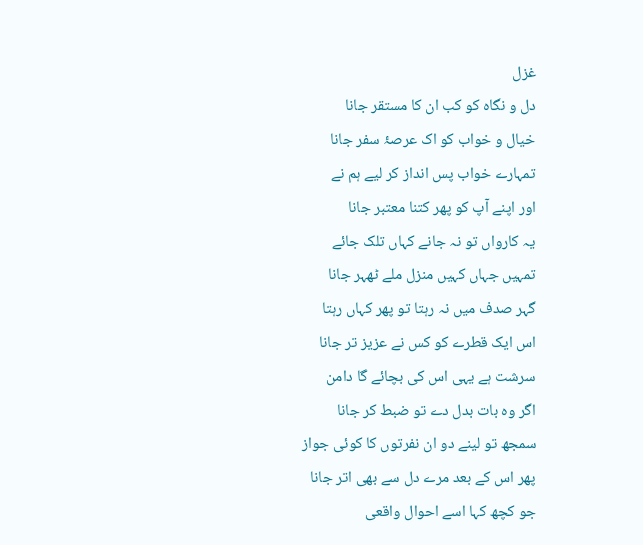غزل
دل و نگاہ کو کب ان کا مستقر جانا
خیال و خواب کو اک عرصۂ سفر جانا
تمہارے خواب پس انداز کر لیے ہم نے
اور اپنے آپ کو پھر کتنا معتبر جانا
یہ کارواں تو نہ جانے کہاں تلک جائے
تمہیں جہاں کہیں منزل ملے ٹھہر جانا
گہر صدف میں نہ رہتا تو پھر کہاں رہتا
اس ایک قطرے کو کس نے عزیز تر جانا
سرشت ہے یہی اس کی بچائے گا دامن
اگر وہ بات بدل دے تو ضبط کر جانا
سمجھ تو لینے دو ان نفرتوں کا کوئی جواز
پھر اس کے بعد مرے دل سے بھی اتر جانا
جو کچھ کہا اسے احوال واقعی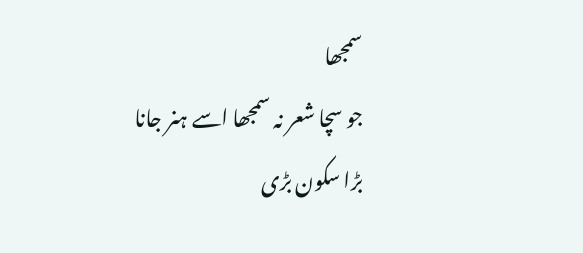سمجھا
جو سچا شعر نہ سمجھا اسے ہنر جانا
بڑا سکون بڑی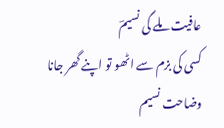عافیت ملے گی نسیمؔ
کسی کی بزم سے اٹھو تو اپنے گھر جانا
وضاحت نسیم